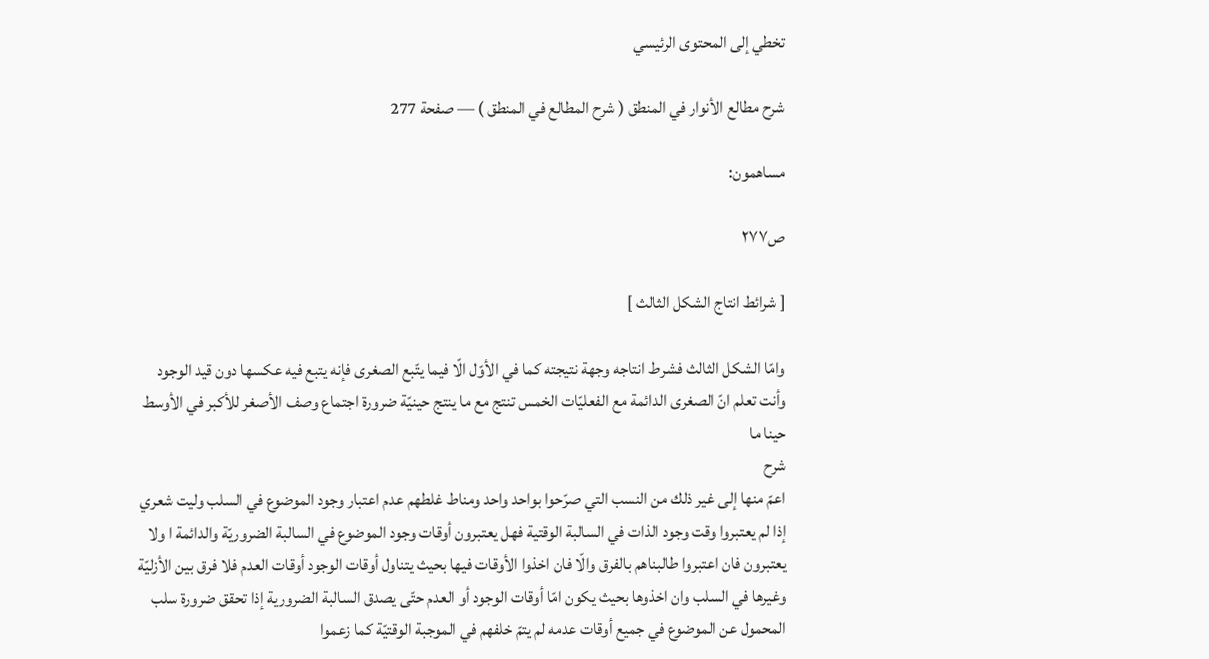تخطي إلى المحتوى الرئيسي

شرح مطالع الأنوار في المنطق ( شرح المطالع في المنطق ) — صفحة 277

مساهمون:

ص٢٧٧

[ شرائط انتاج الشكل الثالث ]

وامّا الشكل الثالث فشرط انتاجه وجهة نتيجته كما في الأوّل الّا فيما يتّبع الصغرى فإنه يتبع فيه عكسها دون قيد الوجود وأنت تعلم انّ الصغرى الدائمة مع الفعليّات الخمس تنتج مع ما ينتج حينيّة ضرورة اجتماع وصف الأصغر للأكبر في الأوسط حينا ما
شرح
اعمّ منها إلى غير ذلك من النسب التي صرّحوا بواحد واحد ومناط غلطهم عدم اعتبار وجود الموضوع في السلب وليت شعري إذا لم يعتبروا وقت وجود الذات في السالبة الوقتية فهل يعتبرون أوقات وجود الموضوع في السالبة الضروريّة والدائمة ا ولا يعتبرون فان اعتبروا طالبناهم بالفرق والّا فان اخذوا الأوقات فيها بحيث يتناول أوقات الوجود أوقات العدم فلا فرق بين الأزليّة وغيرها في السلب وان اخذوها بحيث يكون امّا أوقات الوجود أو العدم حتّى يصدق السالبة الضرورية إذا تحقق ضرورة سلب المحمول عن الموضوع في جميع أوقات عدمه لم يتمّ خلفهم في الموجبة الوقتيّة كما زعموا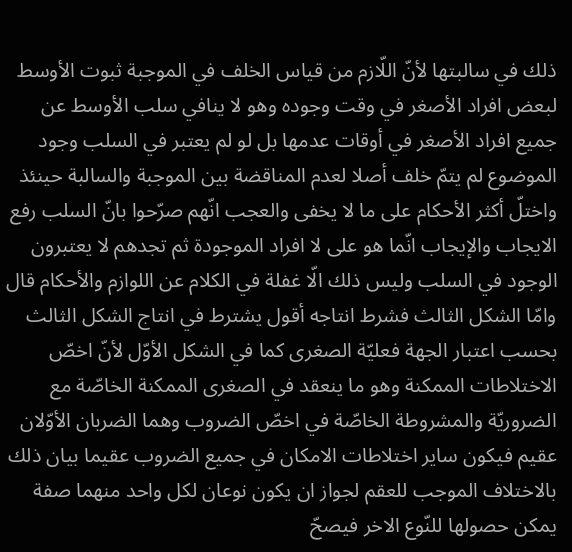ذلك في سالبتها لأنّ اللّازم من قياس الخلف في الموجبة ثبوت الأوسط لبعض افراد الأصغر في وقت وجوده وهو لا ينافي سلب الأوسط عن جميع افراد الأصغر في أوقات عدمها بل لو لم يعتبر في السلب وجود الموضوع لم يتمّ خلف أصلا لعدم المناقضة بين الموجبة والسالبة حينئذ واختلّ أكثر الأحكام على ما لا يخفى والعجب انّهم صرّحوا بانّ السلب رفع الايجاب والإيجاب انّما هو على لا افراد الموجودة ثم تجدهم لا يعتبرون الوجود في السلب وليس ذلك الّا غفلة في الكلام عن اللوازم والأحكام قال وامّا الشكل الثالث فشرط انتاجه أقول يشترط في انتاج الشكل الثالث بحسب اعتبار الجهة فعليّة الصغرى كما في الشكل الأوّل لأنّ اخصّ الاختلاطات الممكنة وهو ما ينعقد في الصغرى الممكنة الخاصّة مع الضروريّة والمشروطة الخاصّة في اخصّ الضروب وهما الضربان الأوّلان عقيم فيكون ساير اختلاطات الامكان في جميع الضروب عقيما بيان ذلك بالاختلاف الموجب للعقم لجواز ان يكون نوعان لكل واحد منهما صفة يمكن حصولها للنّوع الاخر فيصحّ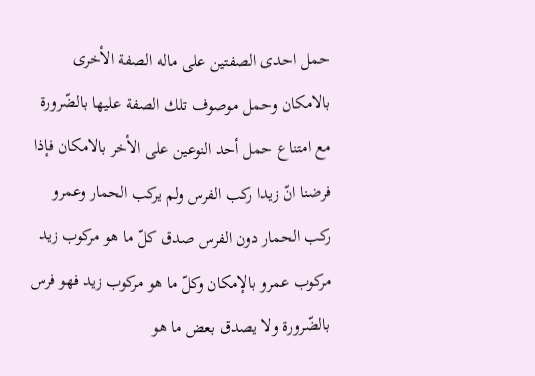حمل احدى الصفتين على ماله الصفة الأخرى بالامكان وحمل موصوف تلك الصفة عليها بالضّرورة مع امتناع حمل أحد النوعين على الأخر بالامكان فإذا فرضنا انّ زيدا ركب الفرس ولم يركب الحمار وعمرو ركب الحمار دون الفرس صدق كلّ ما هو مركوب زيد مركوب عمرو بالإمكان وكلّ ما هو مركوب زيد فهو فرس بالضّرورة ولا يصدق بعض ما هو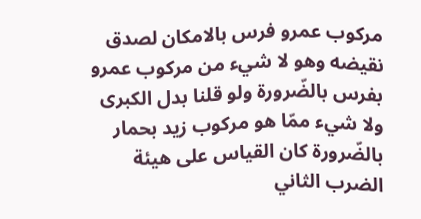مركوب عمرو فرس بالامكان لصدق نقيضه وهو لا شيء من مركوب عمرو بفرس بالضّرورة ولو قلنا بدل الكبرى ولا شيء ممّا هو مركوب زيد بحمار بالضّرورة كان القياس على هيئة الضرب الثاني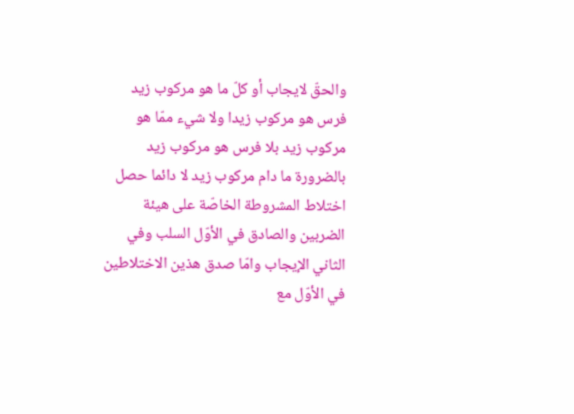والحقّ لايجاب أو كلّ ما هو مركوب زيد فرس هو مركوب زيدا ولا شيء ممّا هو مركوب زيد بلا فرس هو مركوب زيد بالضرورة ما دام مركوب زيد لا دائما حصل اختلاط المشروطة الخاصّة على هيئة الضربين والصادق في الأوّل السلب وفي الثاني الإيجاب وامّا صدق هذين الاختلاطين في الأوّل مع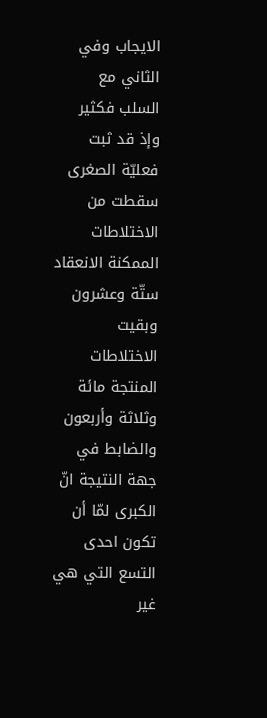الايجاب وفي الثاني مع السلب فكثير وإذ قد ثبت فعليّة الصغرى سقطت من الاختلاطات الممكنة الانعقاد ستّة وعشرون وبقيت الاختلاطات المنتجة مائة وثلاثة وأربعون والضابط في جهة النتيجة انّ الكبرى لمّا أن تكون احدى التسع التي هي غير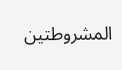المشروطتين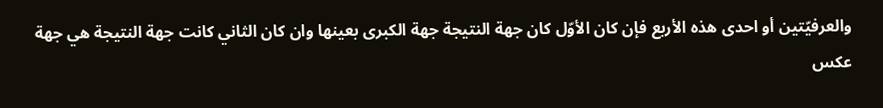والعرفيّتين أو احدى هذه الأربع فإن كان الأوّل كان جهة النتيجة جهة الكبرى بعينها وان كان الثاني كانت جهة النتيجة هي جهة عكس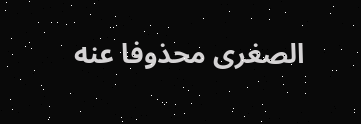الصغرى محذوفا عنه